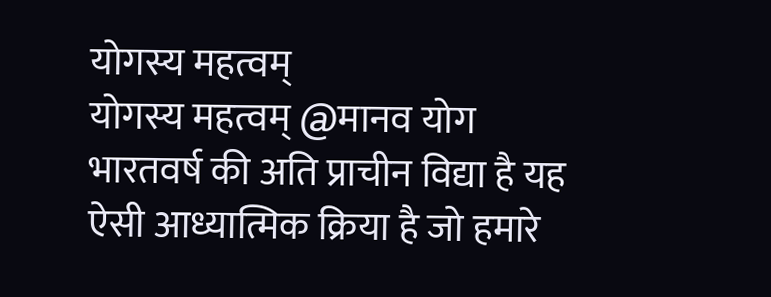योगस्य महत्वम्
योगस्य महत्वम् @मानव योग भारतवर्ष की अति प्राचीन विद्या है यह ऐसी आध्यात्मिक क्रिया है जो हमारे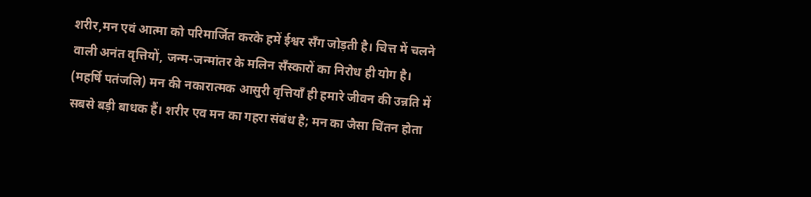शरीर,मन एवं आत्मा को परिमार्जित करके हमें ईश्वर सँग जोड़ती है। चित्त में चलने वाली अनंत वृत्तियों, जन्म-जन्मांतर के मलिन सँस्कारों का निरोध ही योग है। (महर्षि पतंजलि) मन की नकारात्मक आसुरी वृत्तियाँ ही हमारे जीवन की उन्नति में सबसे बड़ी बाधक हैं। शरीर एव मन का गहरा संबंध है; मन का जैसा चिंतन होता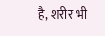है, शरीर भी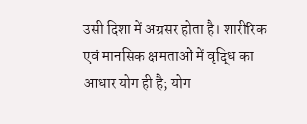उसी दिशा में अग्रसर होता है। शारीरिक एवं मानसिक क्षमताओं में वृद्धि का आधार योग ही है; योग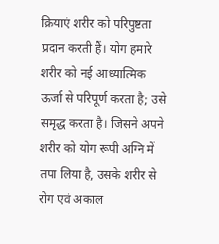क्रियाएं शरीर को परिपुष्टता प्रदान करती हैं। योग हमारे शरीर को नई आध्यात्मिक ऊर्जा से परिपूर्ण करता है; उसे समृद्ध करता है। जिसने अपने शरीर को योग रूपी अग्नि में तपा लिया है, उसके शरीर से रोग एवं अकाल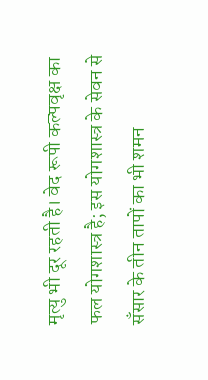मृत्यु भी दूर रहती है। वेद रूपी कल्पवृक्ष का फल योगशास्त्र है; इस योगशास्त्र के सेवन से सँसार के तीन तापों का भी शमन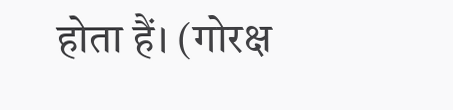होता हैं। (गोरक्ष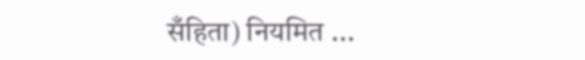सँहिता) नियमित ...